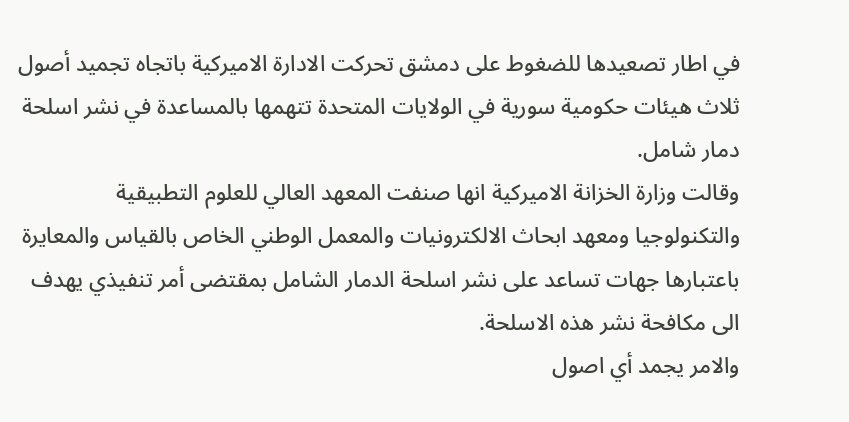في اطار تصعيدها للضغوط على دمشق تحركت الادارة الاميركية باتجاه تجميد أصول ثلاث هيئات حكومية سورية في الولايات المتحدة تتهمها بالمساعدة في نشر اسلحة دمار شامل.
وقالت وزارة الخزانة الاميركية انها صنفت المعهد العالي للعلوم التطبيقية والتكنولوجيا ومعهد ابحاث الالكترونيات والمعمل الوطني الخاص بالقياس والمعايرة باعتبارها جهات تساعد على نشر اسلحة الدمار الشامل بمقتضى أمر تنفيذي يهدف الى مكافحة نشر هذه الاسلحة.
والامر يجمد أي اصول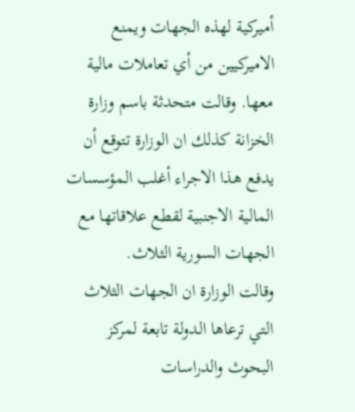أميركية لهذه الجهات ويمنع الاميركيين من أي تعاملات مالية معها. وقالت متحدثة باسم وزارة الخزانة كذلك ان الوزارة تتوقع أن يدفع هذا الاجراء أغلب المؤسسات المالية الاجنبية لقطع علاقاتها مع الجهات السورية الثلاث.
وقالت الوزارة ان الجهات الثلاث التي ترعاها الدولة تابعة لمركز البحوث والدراسات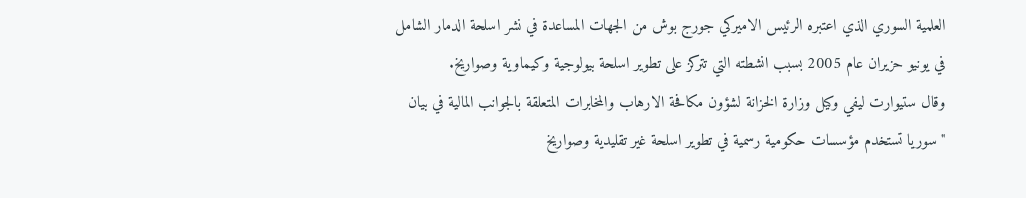العلمية السوري الذي اعتبره الرئيس الاميركي جورج بوش من الجهات المساعدة في نشر اسلحة الدمار الشامل في يونيو حزيران عام 2005 بسبب انشطته التي تتركز على تطوير اسلحة بيولوجية وكيماوية وصواريخ.
وقال ستيوارت ليفي وكيل وزارة الخزانة لشؤون مكافحة الارهاب والمخابرات المتعلقة بالجوانب المالية في بيان "سوريا تستخدم مؤسسات حكومية رسمية في تطوير اسلحة غير تقليدية وصواريخ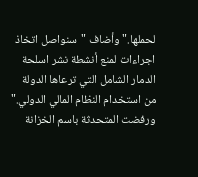لحملها." وأضاف "سنواصل اتخاذ اجراءات لمنع أنشطة نشر اسلحة الدمار الشامل التي ترعاها الدولة من استخدام النظام المالي الدولي."
ورفضت المتحدثة باسم الخزانة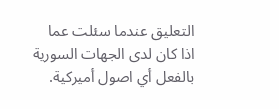التعليق عندما سئلت عما اذا كان لدى الجهات السورية بالفعل أي اصول أميركية.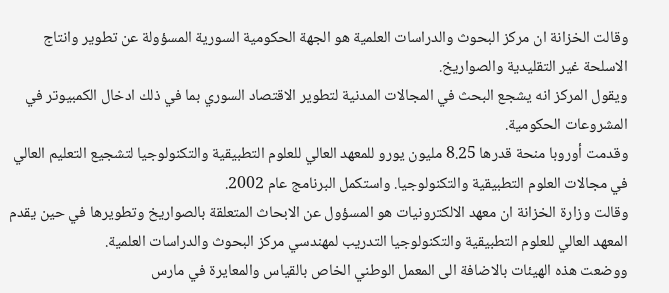وقالت الخزانة ان مركز البحوث والدراسات العلمية هو الجهة الحكومية السورية المسؤولة عن تطوير وانتاج الاسلحة غير التقليدية والصواريخ.
ويقول المركز انه يشجع البحث في المجالات المدنية لتطوير الاقتصاد السوري بما في ذلك ادخال الكمبيوتر في المشروعات الحكومية.
وقدمت أوروبا منحة قدرها 8.25 مليون يورو للمعهد العالي للعلوم التطبيقية والتكنولوجيا لتشجيع التعليم العالي في مجالات العلوم التطبيقية والتكنولوجيا. واستكمل البرنامج عام 2002.
وقالت وزارة الخزانة ان معهد الالكترونيات هو المسؤول عن الابحاث المتعلقة بالصواريخ وتطويرها في حين يقدم المعهد العالي للعلوم التطبيقية والتكنولوجيا التدريب لمهندسي مركز البحوث والدراسات العلمية.
ووضعت هذه الهيئات بالاضافة الى المعمل الوطني الخاص بالقياس والمعايرة في مارس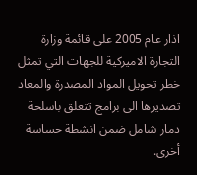اذار عام 2005 على قائمة وزارة التجارة الاميركية للجهات التي تمثل خطر تحويل المواد المصدرة والمعاد تصديرها الى برامج تتعلق باسلحة دمار شامل ضمن انشطة حساسة أخرى.